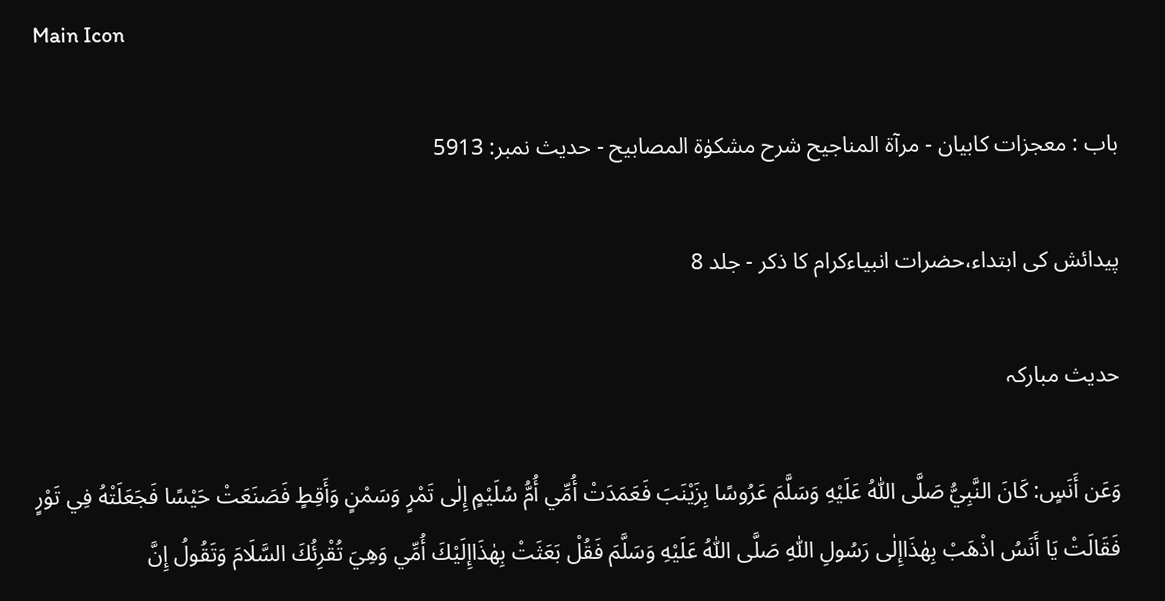Main Icon

باب : معجزات کابیان - مرآۃ المناجیح شرح مشکوٰۃ المصابیح - حدیث نمبر: 5913

پیدائش کی ابتداء،حضرات انبیاءکرام کا ذکر - جلد 8

حدیث مبارکہ

وَعَن أَنَسٍ: كَانَ النَّبِيُّ صَلَّى اللّٰهُ عَلَيْهِ وَسَلَّمَ عَرُوسًا بِزَيْنَبَ فَعَمَدَتْ أُمِّي أُمُّ سُلَيْمٍ إِلٰى تَمْرٍ وَسَمْنٍ وَأَقِطٍ فَصَنَعَتْ حَيْسًا فَجَعَلَتْهُ فِي تَوْرٍ فَقَالَتْ يَا أَنَسُ اذْهَبْ بِهٰذَاإِلٰى رَسُولِ اللّٰهِ صَلَّى اللّٰهُ عَلَيْهِ وَسَلَّمَ فَقُلْ بَعَثَتْ بِهٰذَاإِلَيْكَ أُمِّي وَهِيَ تُقْرِئُكَ السَّلَامَ وَتَقُولُ إِنَّ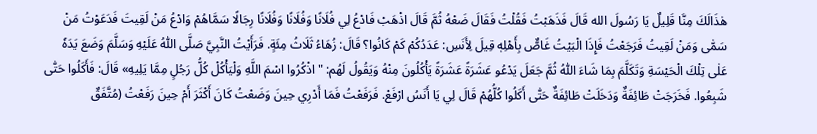هٰذَالَكَ مِنَّا قَلِيلٌ يَا رَسُولَ الله قَالَ فَذَهَبْتُ فَقُلْتُ فَقَالَ ضَعْهُ ثُمَّ قَالَ اذْهَبْ فَادْعُ لِي فُلَانًا وَفُلَانًا وَفُلَانًا رِجَالًا سَمَّاهُمْ وَادْعُ مَنْ لَقِيتَ فَدَعَوْتُ مَنْ سَمّٰى وَمَنْ لَقِيتُ فَرَجَعْتُ فَإِذَا الْبَيْتُ غَاصٌّ بِأَهْلِهٖ قِيلَ لِأَنَسِ: عَدَدُكُمْ كَمْ كَانُوا؟ قَالَ: زُهَاءُ ثَلَاثُ مِئَةٍ. فَرَأَيْتُ النَّبِيَّ صَلَّى اللّٰهُ عَلَيْهِ وَسَلَّمَ وَضَعَ يَدَهٗ عَلٰى تِلْكَ الْحَيْسَةِ وَتَكَلَّمَ بِمَا شَاءَ اللّٰهُ ثُمَّ جَعَلَ يَدْعُو عَشَرَةً عَشَرَةً يَأْكُلُونَ مِنْهُ وَيَقُولُ لَهُم: "اذْكُرُوا اسْمَ اللَّهِ وَلْيَأْكُلْ كُلُّ رَجُلٍ مِمَّا يَلِيهِ» قَالَ: فَأَكَلُوا حَتّٰى شَبِعُوا. فَخَرَجَتْ طَائِفَةٌ وَدَخَلَتْ طَائِفَةٌ حَتّٰى أَكَلُوا كُلُّهُمْ قَالَ لِي يَا أَنَسُ ارْفَعْ. فَرَفَعْتُ فَمَا أَدْرِي حِينَ وَضَعْتُ كَانَ أَكْثَرَ أَمْ حِينَ رَفَعْتُ (مُتَّفَقٌ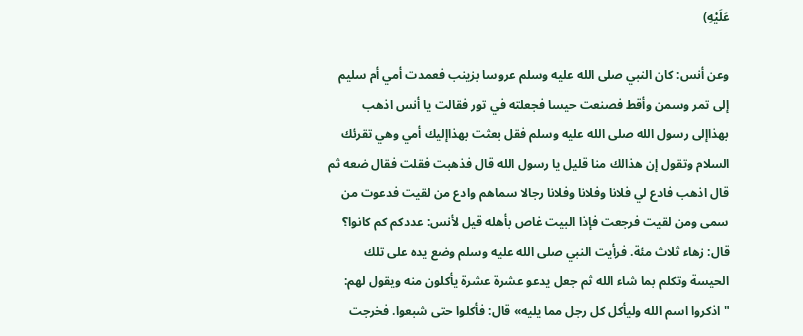عَلَيْهِ)

وعن أنس: كان النبي صلى الله عليه وسلم عروسا بزينب فعمدت أمي أم سليم إلى تمر وسمن وأقط فصنعت حيسا فجعلته في تور فقالت يا أنس اذهب بهذاإلى رسول الله صلى الله عليه وسلم فقل بعثت بهذاإليك أمي وهي تقرئك السلام وتقول إن هذالك منا قليل يا رسول الله قال فذهبت فقلت فقال ضعه ثم قال اذهب فادع لي فلانا وفلانا وفلانا رجالا سماهم وادع من لقيت فدعوت من سمى ومن لقيت فرجعت فإذا البيت غاص بأهله قيل لأنس: عددكم كم كانوا؟ قال: زهاء ثلاث مئة. فرأيت النبي صلى الله عليه وسلم وضع يده على تلك الحيسة وتكلم بما شاء الله ثم جعل يدعو عشرة عشرة يأكلون منه ويقول لهم: "اذكروا اسم الله وليأكل كل رجل مما يليه» قال: فأكلوا حتى شبعوا. فخرجت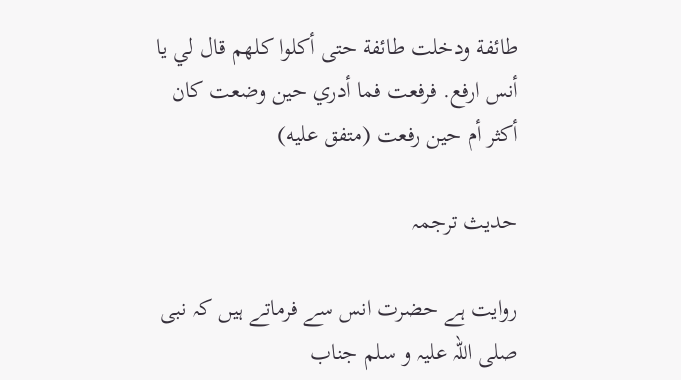طائفة ودخلت طائفة حتى أكلوا كلهم قال لي يا أنس ارفع. فرفعت فما أدري حين وضعت كان أكثر أم حين رفعت (متفق عليه)

حدیث ترجمہ

روایت ہے حضرت انس سے فرماتے ہیں کہ نبی صلی اللہ علیہ و سلم جناب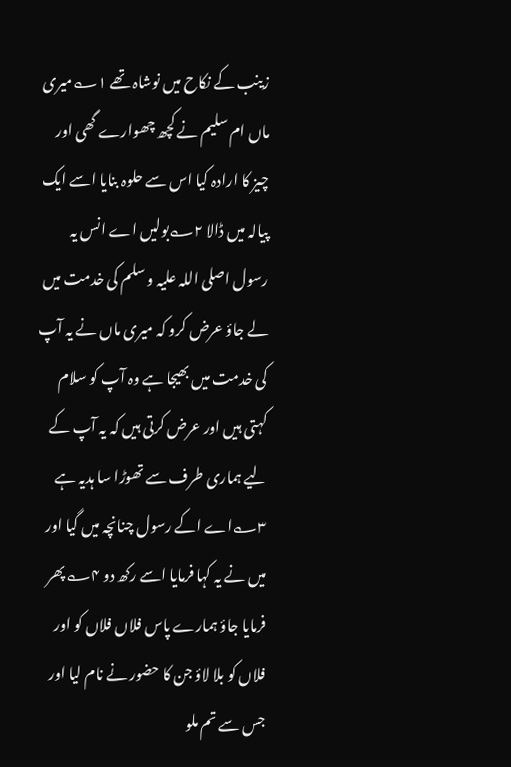زینب کے نکاح میں نوشاہ تھے ۱؎میری ماں ام سلیم نے کچھ چھوارے گھی اور چیز کا ارادہ کیا اس سے حلوہ بنایا اسے ایک پیالہ میں ڈالا ۲؎بولیں اے انس یہ رسول اصلی اللہ علیہ و سلم کی خدمت میں لے جاؤ عرض کرو کہ میری ماں نے یہ آپ کی خدمت میں بھیجا ہے وہ آپ کو سلام کہتی ہیں اور عرض کرتی ہیں کہ یہ آپ کے لیے ہماری طرف سے تھوڑا سا ہدیہ ہے ۳؎اے اکے رسول چنانچہ میں گیا اور میں نے یہ کہا فرمایا اسے رکھ دو ۴؎پھر فرمایا جاؤ ہمارے پاس فلاں فلاں کو اور فلاں کو بلا لاؤ جن کا حضور نے نام لیا اور جس سے تم ملو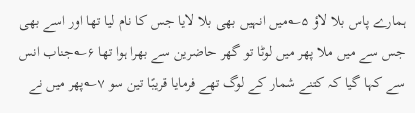ہمارے پاس بلا لاؤ ۵؎میں انہیں بھی بلا لایا جس کا نام لیا تھا اور اسے بھی جس سے میں ملا پھر میں لوٹا تو گھر حاضرین سے بھرا ہوا تھا ۶؎جناب انس سے کہا گیا کہ کتنے شمار کے لوگ تھے فرمایا قریبًا تین سو ۷؎پھر میں نے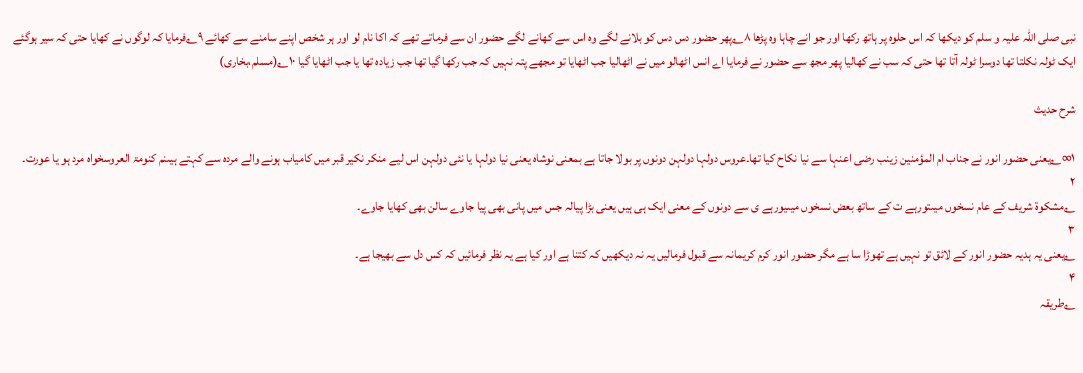نبی صلی اللہ علیہ و سلم کو دیکھا کہ اس حلوہ پر ہاتھ رکھا اور جو انے چاہا وہ پڑھا ۸؎پھر حضور دس دس کو بلانے لگے وہ اس سے کھانے لگے حضور ان سے فرماتے تھے کہ اکا نام لو اور ہر شخص اپنے سامنے سے کھائے ۹؎فرمایا کہ لوگوں نے کھایا حتی کہ سیر ہوگئے ایک ٹولہ نکلتا تھا دوسرا ٹولہ آتا تھا حتی کہ سب نے کھالیا پھر مجھ سے حضور نے فرمایا اے انس اٹھالو میں نے اٹھالیا جب اٹھایا تو مجھے پتہ نہیں کہ جب رکھا گیا تھا جب زیادہ تھا یا جب اٹھایا گیا ۱۰؎(مسلم،بخاری)

شرح حدیث

۱∞؎یعنی حضور انور نے جناب ام المؤمنین زینب رضی اعنہا سے نیا نکاح کیا تھا۔عروس دولہا دولہن دونوں پر بولا جاتا ہے بمعنی نوشاہ یعنی نیا دولہا یا نئی دولہن اس لیے منکر نکیر قبر میں کامیاب ہونے والے مردہ سے کہتے ہیںنم کنومۃ العروسخواہ مرد ہو یا عورت۔
۲
؎مشکوۃ شریف کے عام نسخوں میںتورہے ت کے ساتھ بعض نسخوں میںیورہے ی سے دونوں کے معنی ایک ہی ہیں یعنی بڑا پیالہ جس میں پانی بھی پیا جاوے سالن بھی کھایا جاوے۔
۳
؎یعنی یہ ہدیہ حضور انور کے لائق تو نہیں ہے تھوڑا سا ہے مگر حضور انور کرم کریمانہ سے قبول فرمالیں یہ نہ دیکھیں کہ کتنا ہے اور کیا ہے یہ نظر فرمائیں کہ کس دل سے بھیجا ہے۔
۴
؎طریقہ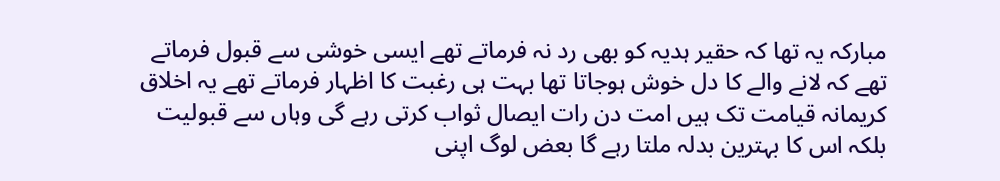مبارکہ یہ تھا کہ حقیر ہدیہ کو بھی رد نہ فرماتے تھے ایسی خوشی سے قبول فرماتے تھے کہ لانے والے کا دل خوش ہوجاتا تھا بہت ہی رغبت کا اظہار فرماتے تھے یہ اخلاق کریمانہ قیامت تک ہیں امت دن رات ایصال ثواب کرتی رہے گی وہاں سے قبولیت بلکہ اس کا بہترین بدلہ ملتا رہے گا بعض لوگ اپنی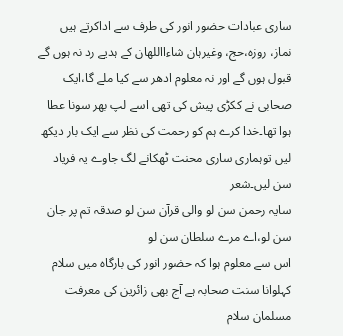ساری عبادات حضور انور کی طرف سے اداکرتے ہیں نماز، روزہ،حج، وغیرہان شاءااللهان کے ہدیے رد نہ ہوں گے قبول ہوں گے اور نہ معلوم ادھر سے کیا ملے گا،ایک صحابی نے ککڑی پیش کی تھی اسے لپ بھر سونا عطا ہوا تھا۔خدا کرے ہم کو رحمت کی نظر سے ایک بار دیکھ لیں توہماری ساری محنت ٹھکانے لگ جاوے یہ فریاد سن لیں۔شعر
سایہ رحمن سن لو والی قرآن سن لو صدقہ تم پر جان سن لو،اے مرے سلطان سن لو
اس سے معلوم ہوا کہ حضور انور کی بارگاہ میں سلام کہلوانا سنت صحابہ ہے آج بھی زائرین کی معرفت مسلمان سلام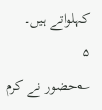کہلواتے ہیں۔
۵
؎حضور نے کرم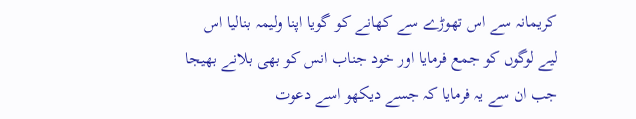کریمانہ سے اس تھوڑے سے کھانے کو گویا اپنا ولیمہ بنالیا اس لیے لوگوں کو جمع فرمایا اور خود جناب انس کو بھی بلانے بھیجا جب ان سے یہ فرمایا کہ جسے دیکھو اسے دعوت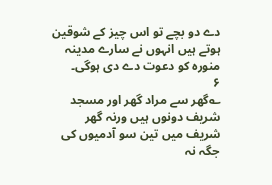دے دو بچے تو اس چیز کے شوقین ہوتے ہیں انہوں نے سارے مدینہ منورہ کو دعوت دے دی ہوگی۔
۶
؎گھر سے مراد گھر اور مسجد شریف دونوں ہیں ورنہ گھر شریف میں تین سو آدمیوں کی جگہ نہ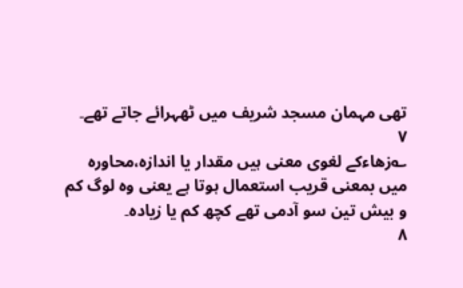تھی مہمان مسجد شریف میں ٹھہرائے جاتے تھے۔
۷
؎زھاءکے لغوی معنی ہیں مقدار یا اندازہ،محاورہ میں بمعنی قریب استعمال ہوتا ہے یعنی وہ لوگ کم و بیش تین سو آدمی تھے کچھ کم یا زیادہ۔
۸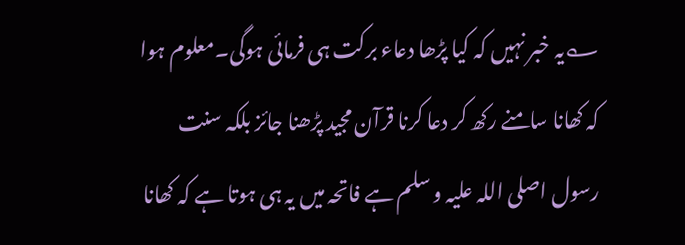؎یہ خبر نہیں کہ کیا پڑھا دعاء برکت ہی فرمائی ہوگی۔معلوم ہوا کہ کھانا سامنے رکھ کر دعا کرنا قرآن مجید پڑھنا جائز بلکہ سنت رسول اصلی اللہ علیہ و سلم ہے فاتحہ میں یہ ہی ہوتا ہے کہ کھانا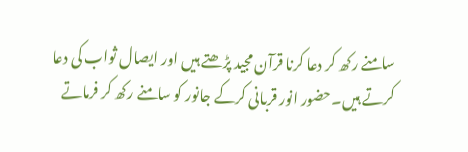سامنے رکھ کر دعا کرنا قرآن مجید پڑھتے ہیں اور ایصال ثواب کی دعا کرتے ہیں۔حضور انور قربانی کرکے جانور کو سامنے رکھ کر فرماتے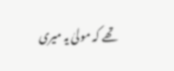تھے کہ مولیٰ یہ میری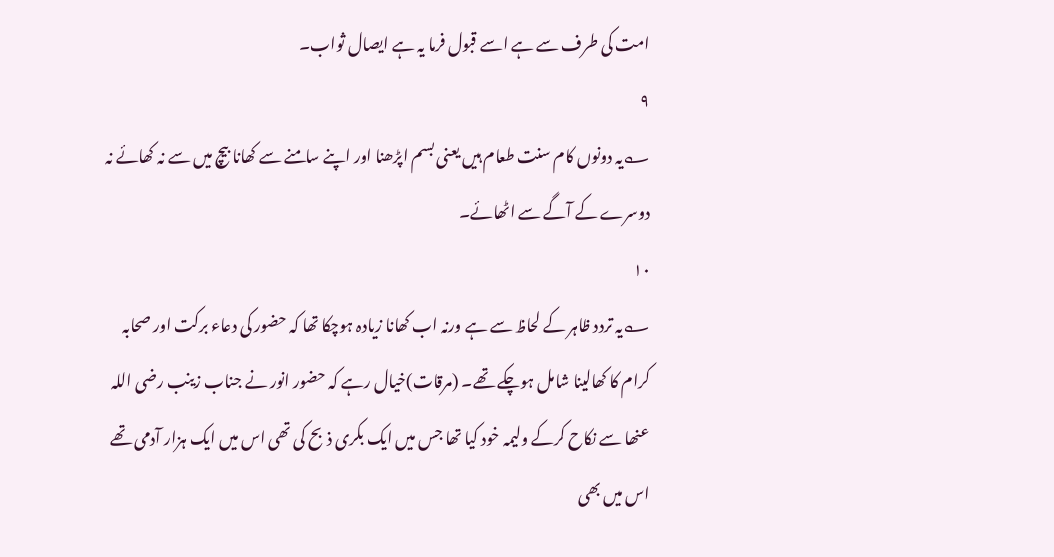امت کی طرف سے ہے اسے قبول فرما یہ ہے ایصال ثواب۔
۹
؎یہ دونوں کام سنت طعام ہیں یعنی بسم اپڑھنا اور اپنے سامنے سے کھانا بیچ میں سے نہ کھائے نہ دوسرے کے آگے سے اٹھائے۔
۱۰
؎یہ تردد ظاہر کے لحاظ سے ہے ورنہ اب کھانا زیادہ ہوچکا تھا کہ حضور کی دعاء برکت اور صحابہ کرام کا کھالینا شامل ہوچکے تھے۔ (مرقات)خیال رہے کہ حضور انور نے جناب زینب رضی اللہ عنھا سے نکاح کرکے ولیمہ خود کیا تھا جس میں ایک بکری ذبح کی تھی اس میں ایک ہزار آدمی تھے اس میں بھی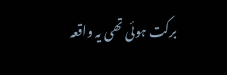برکت ہوئی تھی یہ واقعہ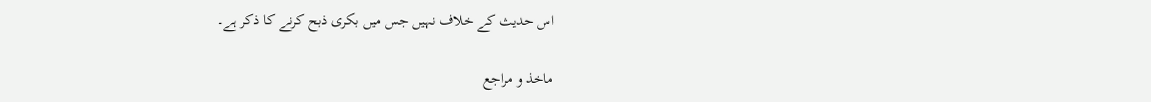اس حدیث کے خلاف نہیں جس میں بکری ذبح کرنے کا ذکر ہے۔

ماخذ و مراجع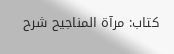کتاب: مرآۃ المناجیح شرح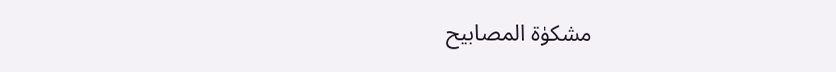مشکوٰۃ المصابیح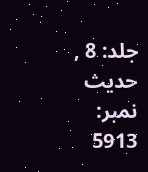جلد: 8 , حدیث نمبر: 5913